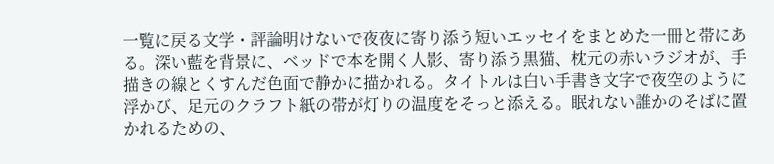一覧に戻る文学・評論明けないで夜夜に寄り添う短いエッセイをまとめた一冊と帯にある。深い藍を背景に、ベッドで本を開く人影、寄り添う黒猫、枕元の赤いラジオが、手描きの線とくすんだ色面で静かに描かれる。タイトルは白い手書き文字で夜空のように浮かび、足元のクラフト紙の帯が灯りの温度をそっと添える。眠れない誰かのそばに置かれるための、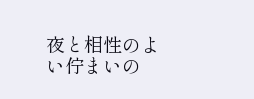夜と相性のよい佇まいの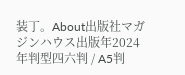装丁。About出版社マガジンハウス出版年2024年判型四六判 / A5判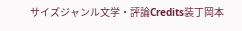サイズジャンル文学・評論Credits装丁岡本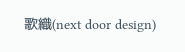歌織(next door design)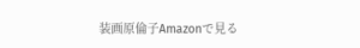装画原倫子Amazonで見る